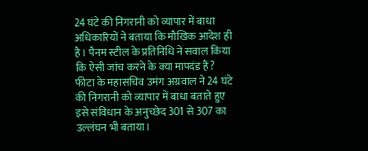24 घंटे की निगरानी को व्यापार में बाधा
अधिकारियों ने बताया कि मौखिक आदेश ही है। पैनम स्टील के प्रतिनिधि ने सवाल किया कि ऐसी जांच करने के क्या मापदंड हैं? फीटा के महासचिव उमंग अग्रवाल ने 24 घंटे की निगरानी को व्यापार में बाधा बताते हुए इसे संविधान के अनुच्छेद 301 से 307 का उल्लंघन भी बताया।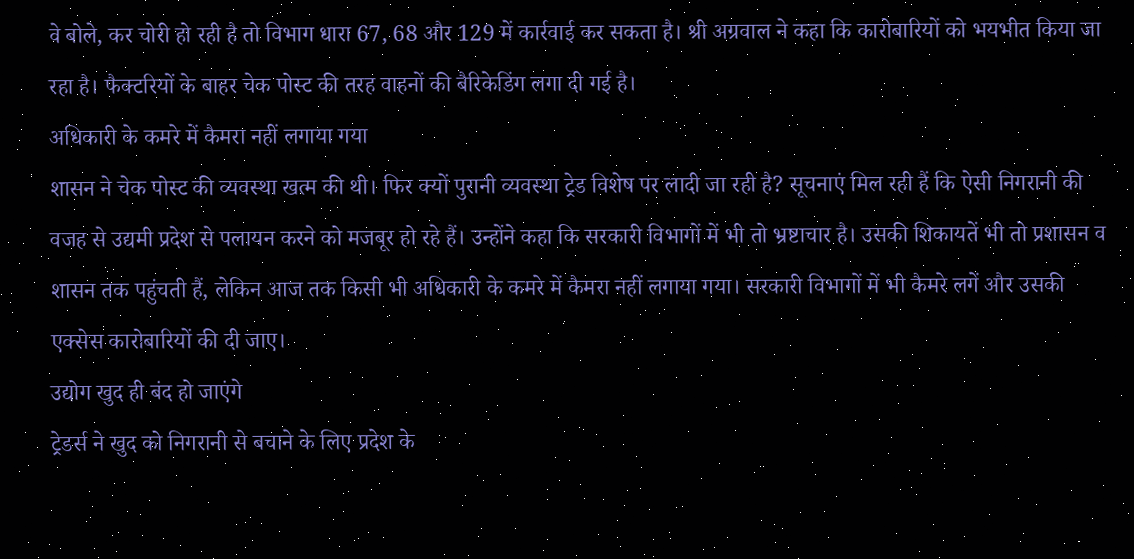वे बोले, कर चोरी हो रही है तो विभाग धारा 67, 68 और 129 में कार्रवाई कर सकता है। श्री अग्रवाल ने कहा कि कारोबारियों को भयभीत किया जा रहा है। फैक्टरियों के बाहर चेक पोस्ट की तरह वाहनों की बैरिकेडिंग लगा दी गई है।
अधिकारी के कमरे में कैमरा नहीं लगाया गया
शासन ने चेक पोस्ट की व्यवस्था खत्म की थी। फिर क्यों पुरानी व्यवस्था ट्रेड विशेष पर लादी जा रही है? सूचनाएं मिल रही हैं कि ऐसी निगरानी की वजह से उद्यमी प्रदेश से पलायन करने को मजबूर हो रहे हैं। उन्होंने कहा कि सरकारी विभागों में भी तो भ्रष्टाचार है। उसकी शिकायतें भी तो प्रशासन व शासन तक पहुंचती हैं, लेकिन आज तक किसी भी अधिकारी के कमरे में कैमरा नहीं लगाया गया। सरकारी विभागों में भी कैमरे लगें और उसकी एक्सेस कारोबारियों की दी जाए।
उद्योग खुद ही बंद हो जाएंगे
ट्रेडर्स ने खुद को निगरानी से बचाने के लिए प्रदेश के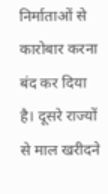निर्माताओं से कारोबार करना बंद कर दिया है। दूसरे राज्यों से माल खरीदने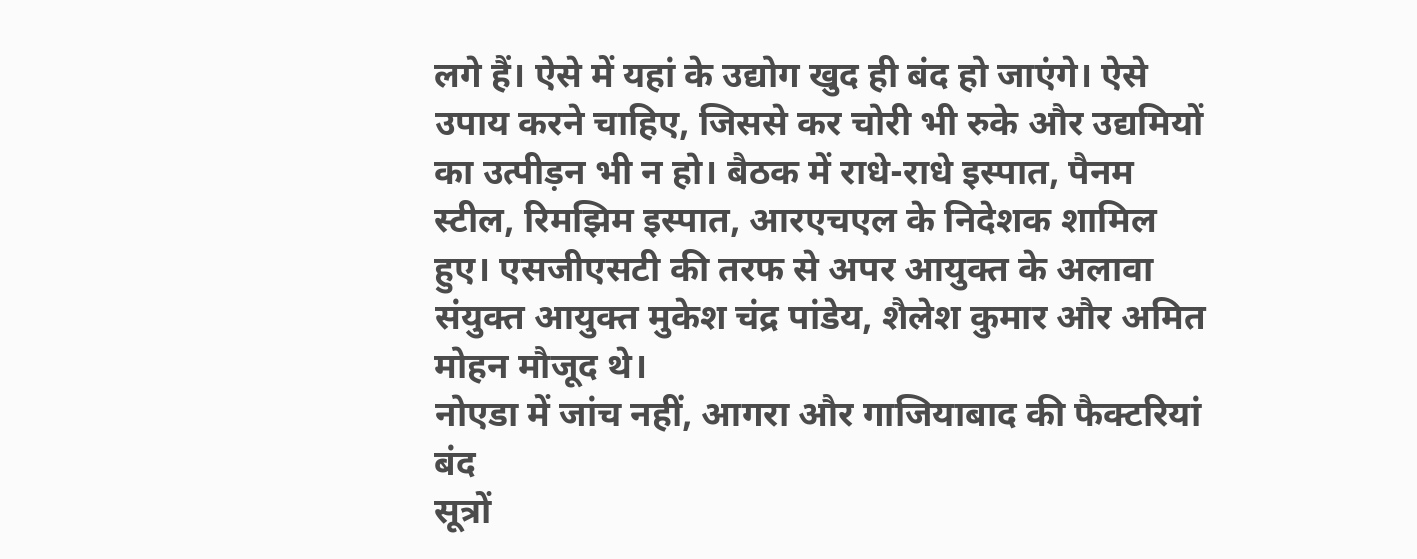लगे हैं। ऐसे में यहां के उद्योग खुद ही बंद हो जाएंगे। ऐसे उपाय करने चाहिए, जिससे कर चोरी भी रुके और उद्यमियों का उत्पीड़न भी न हो। बैठक में राधे-राधे इस्पात, पैनम स्टील, रिमझिम इस्पात, आरएचएल के निदेशक शामिल हुए। एसजीएसटी की तरफ से अपर आयुक्त के अलावा संयुक्त आयुक्त मुकेश चंद्र पांडेय, शैलेश कुमार और अमित मोहन मौजूद थे।
नोएडा में जांच नहीं, आगरा और गाजियाबाद की फैक्टरियां बंद
सूत्रों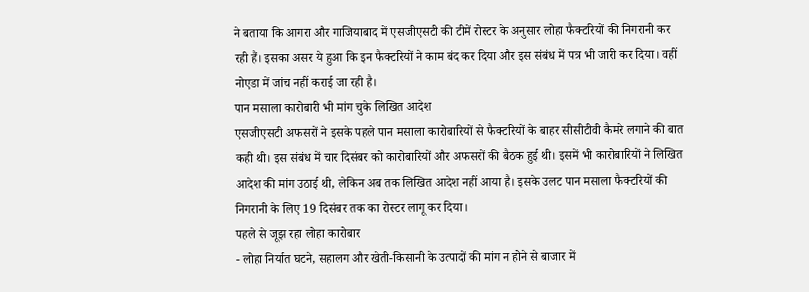ने बताया कि आगरा और गाजियाबाद में एसजीएसटी की टीमें रोस्टर के अनुसार लोहा फैक्टरियों की निगरानी कर रही हैं। इसका असर ये हुआ कि इन फैक्टरियों ने काम बंद कर दिया और इस संबंध में पत्र भी जारी कर दिया। वहीं नोएडा में जांच नहीं कराई जा रही है।
पान मसाला कारोबारी भी मांग चुके लिखित आदेश
एसजीएसटी अफसरों ने इसके पहले पान मसाला कारोबारियों से फैक्टरियों के बाहर सीसीटीवी कैमरे लगाने की बात कही थी। इस संबंध में चार दिसंबर को कारोबारियों और अफसरों की बैठक हुई थी। इसमें भी कारोबारियों ने लिखित आदेश की मांग उठाई थी, लेकिन अब तक लिखित आदेश नहीं आया है। इसके उलट पान मसाला फैक्टरियों की निगरानी के लिए 19 दिसंबर तक का रोस्टर लागू कर दिया।
पहले से जूझ रहा लोहा कारोबार
- लोहा निर्यात घटने, सहालग और खेती-किसानी के उत्पादों की मांग न होने से बाजार में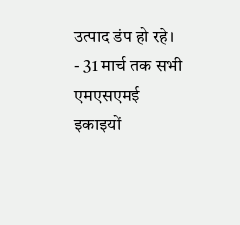उत्पाद डंप हो रहे।
- 31 मार्च तक सभी एमएसएमई इकाइयों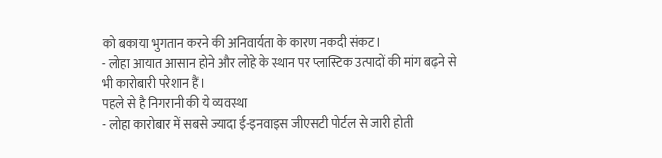को बकाया भुगतान करने की अनिवार्यता के कारण नकदी संकट।
- लोहा आयात आसान होने और लोहे के स्थान पर प्लास्टिक उत्पादों की मांग बढ़ने से भी कारोबारी परेशान हैं।
पहले से है निगरानी की ये व्यवस्था
- लोहा कारोबार में सबसे ज्यादा ई-इनवाइस जीएसटी पोर्टल से जारी होती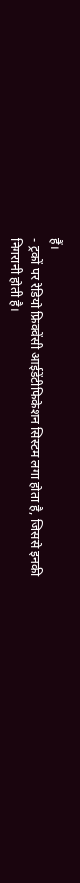हैं।
- ट्रकों पर रेडियो फ्रिक्वेंसी आईडेंटीफिकेशन सिस्टम लगा होता है, जिससे इनकी निगरानी होती है।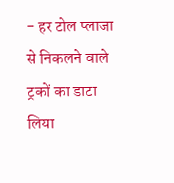- हर टोल प्लाजा से निकलने वाले ट्रकों का डाटा लिया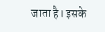जाता है। इसके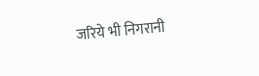जरिये भी निगरानी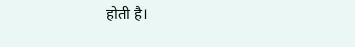होती है।